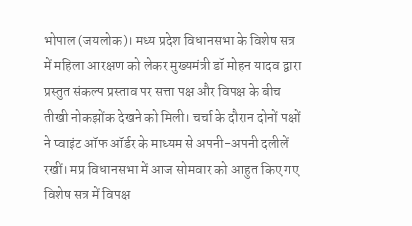भोपाल (जयलोक)। मध्य प्रदेश विधानसभा के विशेष सत्र में महिला आरक्षण को लेकर मुख्यमंत्री डॉ मोहन यादव द्वारा प्रस्तुत संकल्प प्रस्ताव पर सत्ता पक्ष और विपक्ष के बीच तीखी नोकझोंक देखने को मिली। चर्चा के दौरान दोनों पक्षों ने प्वाइंट ऑफ ऑर्डर के माध्यम से अपनी-अपनी दलीलें रखीं। मप्र विधानसभा में आज सोमवार को आहुत किए गए विशेष सत्र में विपक्ष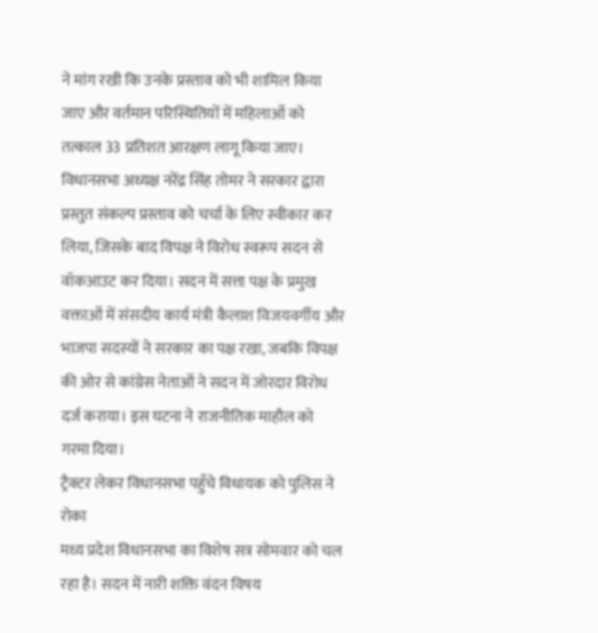ने मांग रखी कि उनके प्रस्ताव को भी शामिल किया जाए और वर्तमान परिस्थितियों में महिलाओं को तत्काल 33 प्रतिशत आरक्षण लागू किया जाए। विधानसभा अध्यक्ष नरेंद्र सिंह तोमर ने सरकार द्वारा प्रस्तुत संकल्प प्रस्ताव को चर्चा के लिए स्वीकार कर लिया, जिसके बाद विपक्ष ने विरोध स्वरूप सदन से वॉकआउट कर दिया। सदन में सत्ता पक्ष के प्रमुख वक्ताओं में संसदीय कार्य मंत्री कैलाश विजयवर्गीय और भाजपा सदस्यों ने सरकार का पक्ष रखा, जबकि विपक्ष की ओर से कांग्रेस नेताओं ने सदन में जोरदार विरोध दर्ज कराया। इस घटना ने राजनीतिक माहौल को गरमा दिया।
ट्रैक्टर लेकर विधानसभा पहुँचे विधायक को पुलिस ने रोका
मध्य प्रदेश विधानसभा का विशेष सत्र सोमवार को चल रहा है। सदन में नारी शक्ति वंदन विषय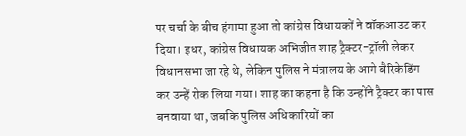पर चर्चा के बीच हंगामा हुआ तो कांग्रेस विधायकों ने वॉकआउट कर दिया। इधर, कांग्रेस विधायक अभिजीत शाह ट्रैक्टर-ट्रॉली लेकर विधानसभा जा रहे थे, लेकिन पुलिस ने मंत्रालय के आगे बैरिकेडिंग कर उन्हें रोक लिया गया। शाह का कहना है कि उन्होंने ट्रैक्टर का पास बनवाया था, जबकि पुलिस अधिकारियों का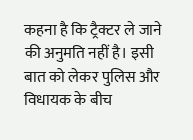कहना है कि ट्रैक्टर ले जाने की अनुमति नहीं है। इसी बात को लेकर पुलिस और विधायक के बीच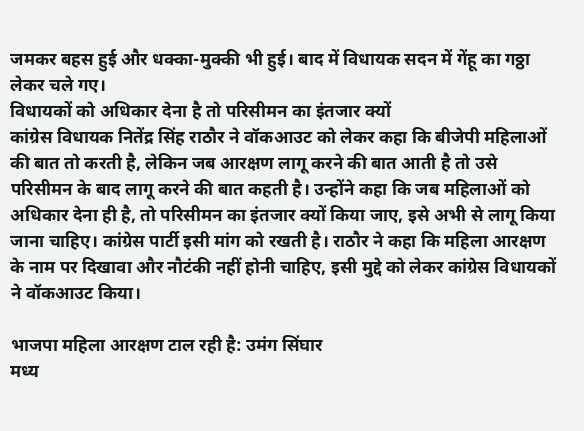जमकर बहस हुई और धक्का-मुक्की भी हुई। बाद में विधायक सदन में गेंहू का गठ्ठा लेकर चले गए।
विधायकों को अधिकार देना है तो परिसीमन का इंतजार क्यों
कांग्रेस विधायक नितेंद्र सिंह राठौर ने वॉकआउट को लेकर कहा कि बीजेपी महिलाओं की बात तो करती है, लेकिन जब आरक्षण लागू करने की बात आती है तो उसे परिसीमन के बाद लागू करने की बात कहती है। उन्होंने कहा कि जब महिलाओं को अधिकार देना ही है, तो परिसीमन का इंतजार क्यों किया जाए, इसे अभी से लागू किया जाना चाहिए। कांग्रेस पार्टी इसी मांग को रखती है। राठौर ने कहा कि महिला आरक्षण के नाम पर दिखावा और नौटंकी नहीं होनी चाहिए, इसी मुद्दे को लेकर कांग्रेस विधायकों ने वॉकआउट किया।

भाजपा महिला आरक्षण टाल रही है: उमंग सिंघार
मध्य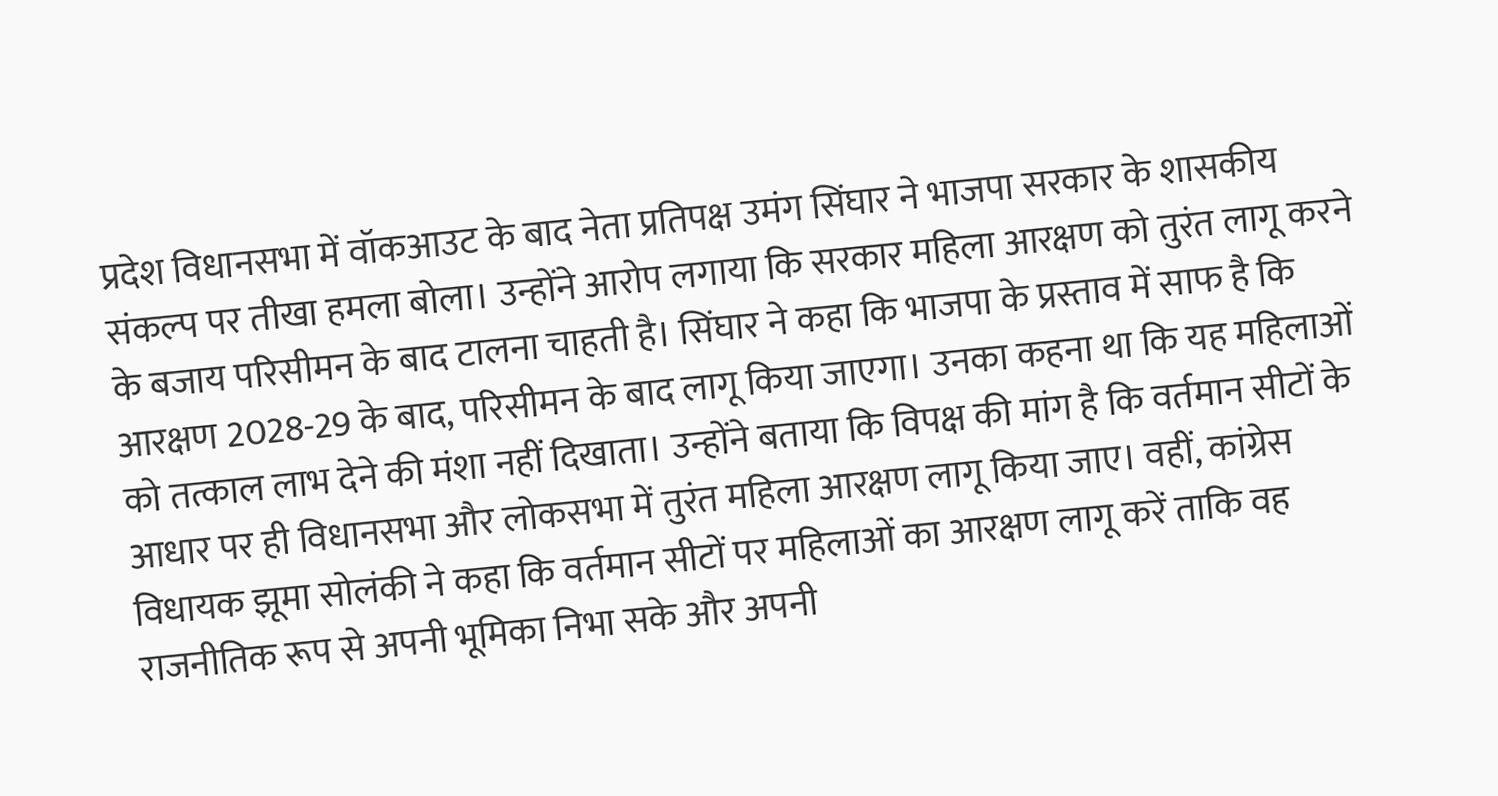प्रदेश विधानसभा में वॉकआउट के बाद नेता प्रतिपक्ष उमंग सिंघार ने भाजपा सरकार के शासकीय संकल्प पर तीखा हमला बोला। उन्होंने आरोप लगाया कि सरकार महिला आरक्षण को तुरंत लागू करने के बजाय परिसीमन के बाद टालना चाहती है। सिंघार ने कहा कि भाजपा के प्रस्ताव में साफ है कि आरक्षण 2028-29 के बाद, परिसीमन के बाद लागू किया जाएगा। उनका कहना था कि यह महिलाओं को तत्काल लाभ देने की मंशा नहीं दिखाता। उन्होंने बताया कि विपक्ष की मांग है कि वर्तमान सीटों के आधार पर ही विधानसभा और लोकसभा में तुरंत महिला आरक्षण लागू किया जाए। वहीं, कांग्रेस विधायक झूमा सोलंकी ने कहा कि वर्तमान सीटों पर महिलाओं का आरक्षण लागू करें ताकि वह राजनीतिक रूप से अपनी भूमिका निभा सके और अपनी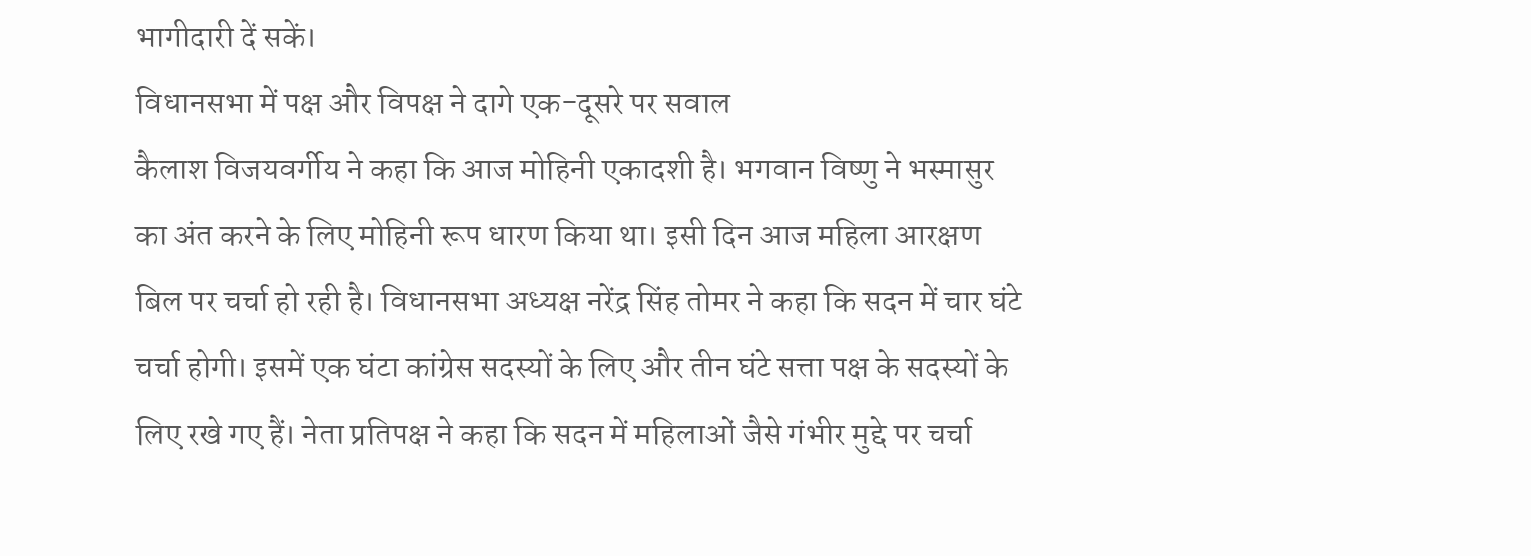भागीदारी दें सकें।
विधानसभा में पक्ष और विपक्ष ने दागे एक-दूसरे पर सवाल
कैलाश विजयवर्गीय ने कहा कि आज मोहिनी एकादशी है। भगवान विष्णु ने भस्मासुर का अंत करने के लिए मोहिनी रूप धारण किया था। इसी दिन आज महिला आरक्षण बिल पर चर्चा हो रही है। विधानसभा अध्यक्ष नरेंद्र सिंह तोमर ने कहा कि सदन में चार घंटे चर्चा होगी। इसमें एक घंटा कांग्रेस सदस्यों के लिए और तीन घंटे सत्ता पक्ष के सदस्यों के लिए रखे गए हैं। नेता प्रतिपक्ष ने कहा कि सदन में महिलाओं जैसे गंभीर मुद्दे पर चर्चा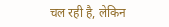चल रही है, लेकिन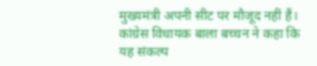मुख्यमंत्री अपनी सीट पर मौजूद नहीं हैं। कांग्रेस विधायक बाला बच्चन ने कहा कि यह संकल्प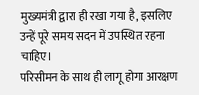मुख्यमंत्री द्वारा ही रखा गया है, इसलिए उन्हें पूरे समय सदन में उपस्थित रहना चाहिए।
परिसीमन के साथ ही लागू होगा आरक्षण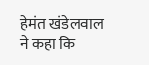हेमंत खंडेलवाल ने कहा कि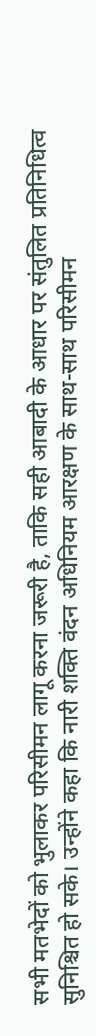सभी मतभेदों को भुलाकर परिसीमन लागू करना जरूरी है, ताकि सही आबादी के आधार पर संतुलित प्रतिनिधित्व सुनिश्चित हो सके। उन्होंने कहा कि नारी शक्ति वंदन अधिनियम आरक्षण के साथ-साथ परिसीमन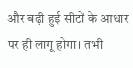और बढ़ी हुई सीटों के आधार पर ही लागू होगा। तभी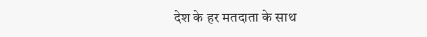देश के हर मतदाता के साथ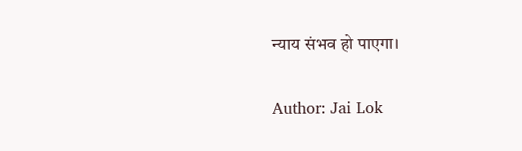न्याय संभव हो पाएगा।


Author: Jai Lok